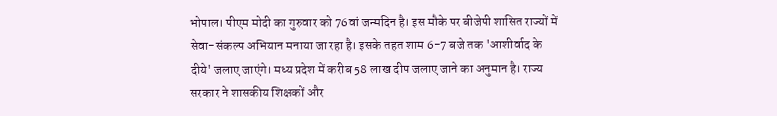भोपाल। पीएम मोदी का गुरुवार को 76वां जन्मदिन है। इस मौके पर बीजेपी शासित राज्यों में सेवा-संकल्प अभियान मनाया जा रहा है। इसके तहत शाम 6-7 बजे तक 'आशीर्वाद के दीये' जलाए जाएंगे। मध्य प्रदेश में करीब 58 लाख दीप जलाए जाने का अनुमान है। राज्य सरकार ने शासकीय शिक्षकों और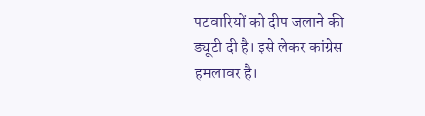पटवारियों को दीप जलाने की ड्यूटी दी है। इसे लेकर कांग्रेस हमलावर है।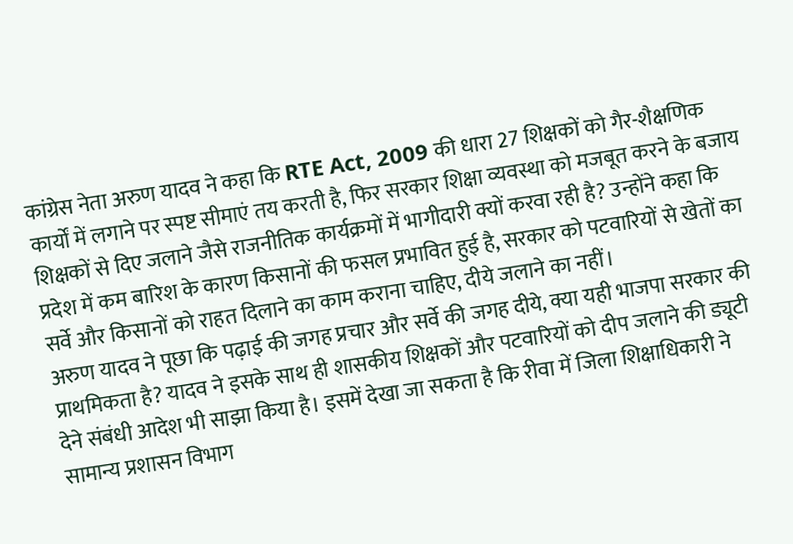कांग्रेस नेता अरुण यादव ने कहा कि RTE Act, 2009 की धारा 27 शिक्षकों को गैर-शैक्षणिक कार्यों में लगाने पर स्पष्ट सीमाएं तय करती है, फिर सरकार शिक्षा व्यवस्था को मजबूत करने के बजाय शिक्षकों से दिए जलाने जैसे राजनीतिक कार्यक्रमों में भागीदारी क्यों करवा रही है? उन्होंने कहा कि प्रदेश में कम बारिश के कारण किसानों की फसल प्रभावित हुई है, सरकार को पटवारियों से खेतों का सर्वे और किसानों को राहत दिलाने का काम कराना चाहिए, दीये जलाने का नहीं।
अरुण यादव ने पूछा कि पढ़ाई की जगह प्रचार और सर्वे की जगह दीये, क्या यही भाजपा सरकार की प्राथमिकता है? यादव ने इसके साथ ही शासकीय शिक्षकों और पटवारियों को दीप जलाने की ड्यूटी देने संबंधी आदेश भी साझा किया है। इसमें देखा जा सकता है कि रीवा में जिला शिक्षाधिकारी ने सामान्य प्रशासन विभाग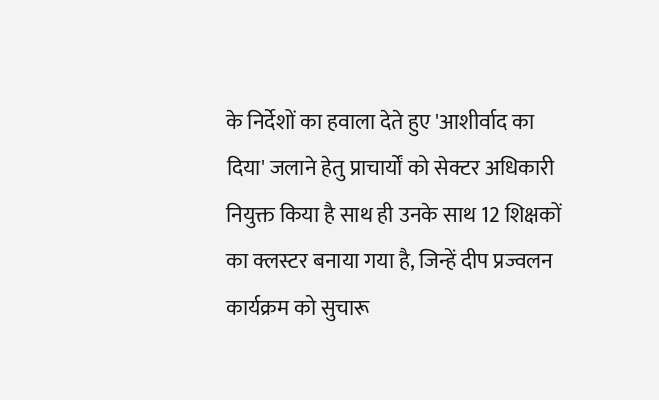के निर्देशों का हवाला देते हुए 'आशीर्वाद का दिया' जलाने हेतु प्राचार्यों को सेक्टर अधिकारी नियुक्त किया है साथ ही उनके साथ 12 शिक्षकों का क्लस्टर बनाया गया है, जिन्हें दीप प्रज्वलन कार्यक्रम को सुचारू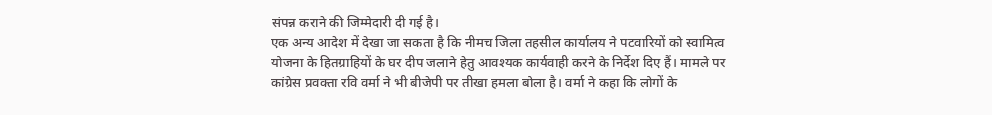संपन्न कराने की जिम्मेदारी दी गई है।
एक अन्य आदेश में देखा जा सकता है कि नीमच जिला तहसील कार्यालय ने पटवारियों को स्वामित्व योजना के हितग्राहियों के घर दीप जलाने हेतु आवश्यक कार्यवाही करने के निर्देश दिए हैं। मामले पर कांग्रेस प्रवक्ता रवि वर्मा ने भी बीजेपी पर तीखा हमला बोला है। वर्मा ने कहा कि लोगों के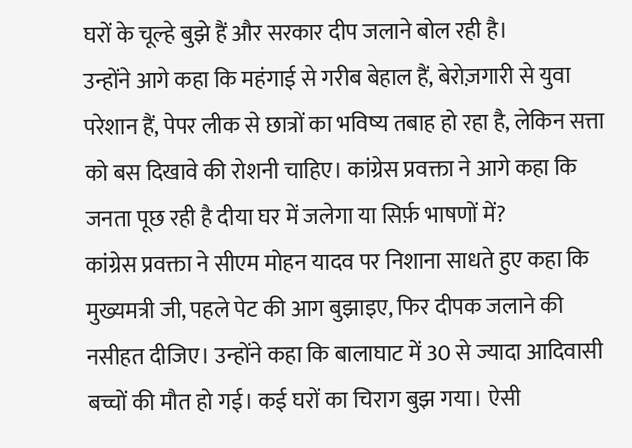घरों के चूल्हे बुझे हैं और सरकार दीप जलाने बोल रही है।
उन्होंने आगे कहा कि महंगाई से गरीब बेहाल हैं, बेरोज़गारी से युवा परेशान हैं, पेपर लीक से छात्रों का भविष्य तबाह हो रहा है, लेकिन सत्ता को बस दिखावे की रोशनी चाहिए। कांग्रेस प्रवक्ता ने आगे कहा कि जनता पूछ रही है दीया घर में जलेगा या सिर्फ़ भाषणों में?
कांग्रेस प्रवक्ता ने सीएम मोहन यादव पर निशाना साधते हुए कहा कि मुख्यमत्री जी, पहले पेट की आग बुझाइए, फिर दीपक जलाने की नसीहत दीजिए। उन्होंने कहा कि बालाघाट में 30 से ज्यादा आदिवासी बच्चों की मौत हो गई। कई घरों का चिराग बुझ गया। ऐसी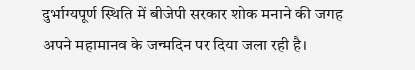दुर्भाग्यपूर्ण स्थिति में बीजेपी सरकार शोक मनाने की जगह अपने महामानव के जन्मदिन पर दिया जला रही है।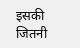इसकी जितनी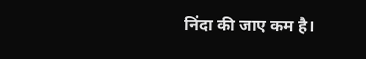निंदा की जाए कम है।